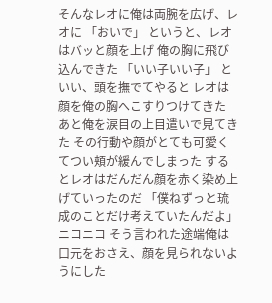そんなレオに俺は両腕を広げ、レオに 「おいで」 というと、レオはバッと顔を上げ 俺の胸に飛び込んできた 「いい子いい子」 といい、頭を撫でてやると レオは顔を俺の胸へこすりつけてきた あと俺を涙目の上目遣いで見てきた その行動や顔がとても可愛くてつい頬が緩んでしまった するとレオはだんだん顔を赤く染め上げていったのだ 「僕ねずっと琉成のことだけ考えていたんだよ」ニコニコ そう言われた途端俺は口元をおさえ、顔を見られないようにした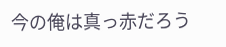今の俺は真っ赤だろう